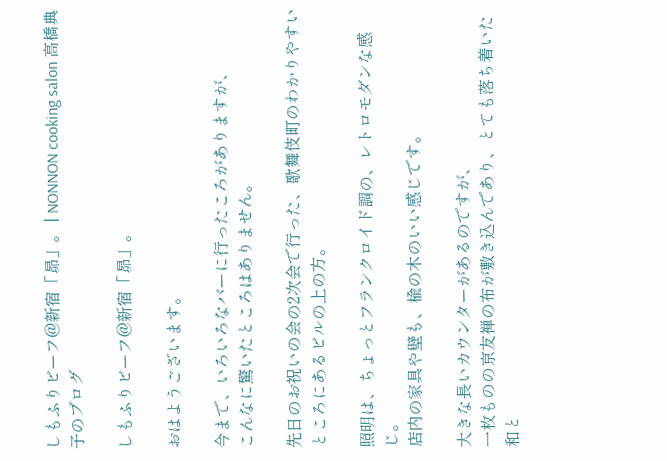しもふりビーフ@新宿「昴」。 | NONNON cooking salon 高橋典子のブログ

しもふりビーフ@新宿「昴」。

おはようございます。

今まで、いろいろなバーに行ったころがありますが、
こんなに驚いたところはありません。

先日のお祝いの会の2次会で行った、歌舞伎町のわかりやすいところにあるビルの上の方。

照明は、ちょっとフランクロイド調の、レトロモダンな感じ。
店内の家具や壁も、楡の木のいい感じです。

大きな長いカウンターがあるのですが、
一枚ものの京友禅の布が敷き込んであり、とても落ち着いた
和と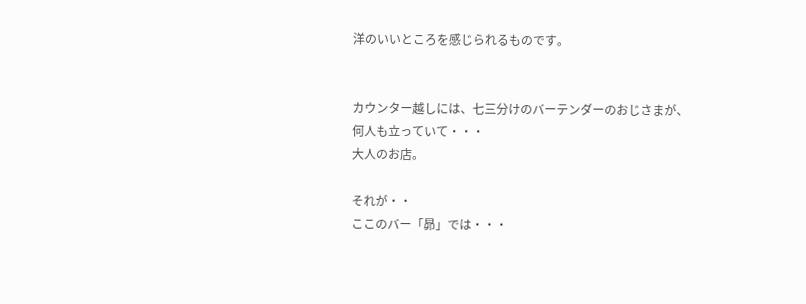洋のいいところを感じられるものです。


カウンター越しには、七三分けのバーテンダーのおじさまが、
何人も立っていて・・・
大人のお店。

それが・・
ここのバー「昴」では・・・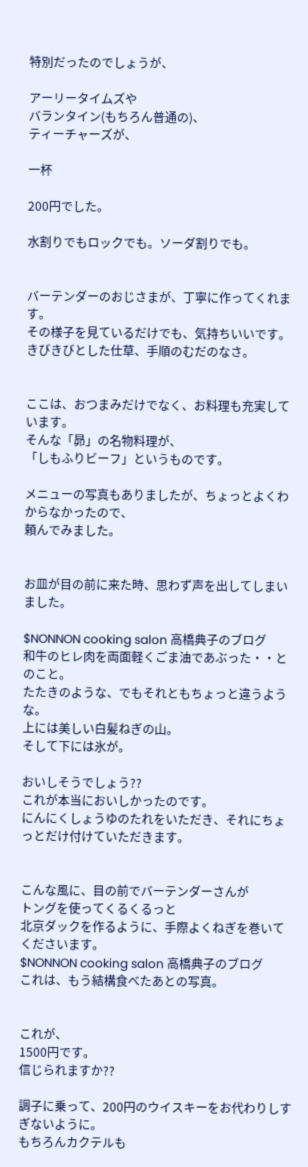特別だったのでしょうが、

アーリータイムズや
バランタイン(もちろん普通の)、
ティーチャーズが、

一杯

200円でした。

水割りでもロックでも。ソーダ割りでも。


バーテンダーのおじさまが、丁寧に作ってくれます。
その様子を見ているだけでも、気持ちいいです。
きびきびとした仕草、手順のむだのなさ。


ここは、おつまみだけでなく、お料理も充実しています。
そんな「昴」の名物料理が、
「しもふりビーフ」というものです。

メニューの写真もありましたが、ちょっとよくわからなかったので、
頼んでみました。


お皿が目の前に来た時、思わず声を出してしまいました。

$NONNON cooking salon 高橋典子のブログ
和牛のヒレ肉を両面軽くごま油であぶった・・とのこと。
たたきのような、でもそれともちょっと違うような。
上には美しい白髪ねぎの山。
そして下には氷が。

おいしそうでしょう??
これが本当においしかったのです。
にんにくしょうゆのたれをいただき、それにちょっとだけ付けていただきます。


こんな風に、目の前でバーテンダーさんが
トングを使ってくるくるっと
北京ダックを作るように、手際よくねぎを巻いてくださいます。
$NONNON cooking salon 高橋典子のブログ
これは、もう結構食べたあとの写真。


これが、
1500円です。
信じられますか??

調子に乗って、200円のウイスキーをお代わりしすぎないように。
もちろんカクテルも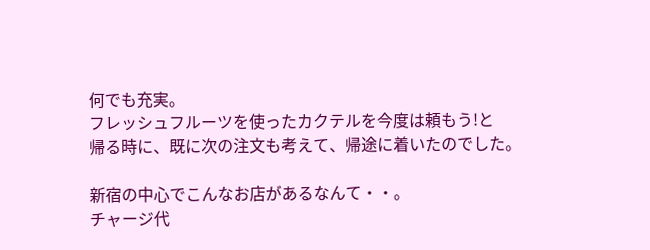何でも充実。
フレッシュフルーツを使ったカクテルを今度は頼もう!と
帰る時に、既に次の注文も考えて、帰途に着いたのでした。

新宿の中心でこんなお店があるなんて・・。
チャージ代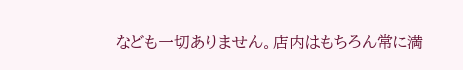なども一切ありません。店内はもちろん常に満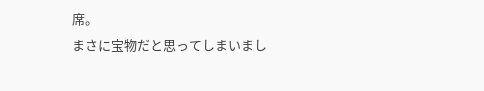席。
まさに宝物だと思ってしまいまし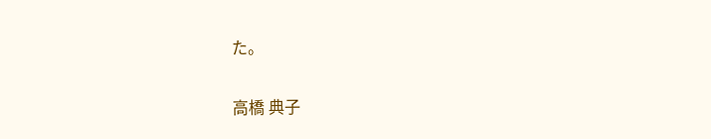た。

高橋 典子